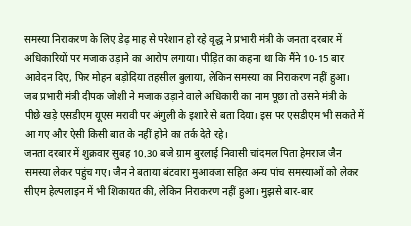समस्या निराकरण के लिए डेढ़ माह से परेशान हो रहे वृद्ध ने प्रभारी मंत्री के जनता दरबार में अधिकारियों पर मजाक उड़ाने का आरोप लगाया। पीड़ित का कहना था कि मैंने 10-15 बार आवेदन दिए, फिर मोहन बड़ोदिया तहसील बुलाया, लेकिन समस्या का निराकरण नहीं हुआ। जब प्रभारी मंत्री दीपक जोशी ने मजाक उड़ाने वाले अधिकारी का नाम पूछा तो उसने मंत्री के पीछे खड़े एसडीएम यूएस मरावी पर अंगुली के इशारे से बता दिया। इस पर एसडीएम भी सकते में आ गए और ऐसी किसी बात के नहीं होने का तर्क देते रहे।
जनता दरबार में शुक्रवार सुबह 10.30 बजे ग्राम बुरलाई निवासी चांदमल पिता हेमराज जैन समस्या लेकर पहुंच गए। जैन ने बताया बंटवारा मुआवजा सहित अन्य पांच समस्याओं को लेकर सीएम हेल्पलाइन में भी शिकायत की, लेकिन निराकरण नहीं हुआ। मुझसे बार-बार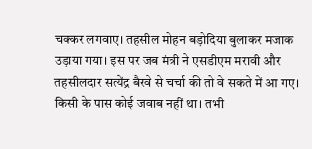चक्कर लगवाए। तहसील मोहन बड़ोदिया बुलाकर मजाक उड़ाया गया। इस पर जब मंत्री ने एसडीएम मरावी और तहसीलदार सत्येंद्र बैरवे से चर्चा की तो वे सकते में आ गए। किसी के पास कोई जवाब नहीं था। तभी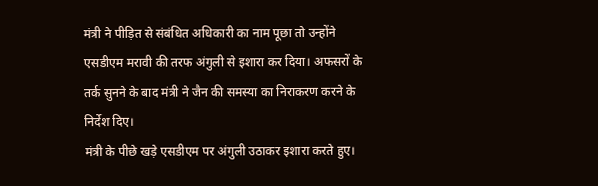मंत्री ने पीड़ित से संबंधित अधिकारी का नाम पूछा तो उन्होंने एसडीएम मरावी की तरफ अंगुली से इशारा कर दिया। अफसरों के तर्क सुनने के बाद मंत्री ने जैन की समस्या का निराकरण करने के निर्देश दिए।
मंत्री के पीछे खड़े एसडीएम पर अंगुली उठाकर इशारा करते हुए।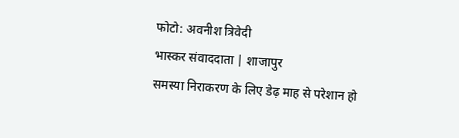फोटो: अवनीश त्रिवेदी
भास्कर संवाददाता | शाजापुर
समस्या निराकरण के लिए डेढ़ माह से परेशान हो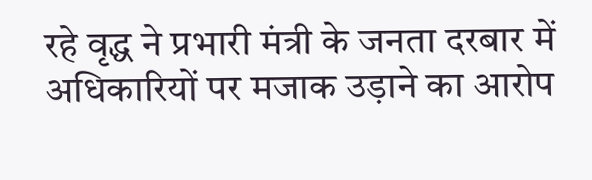रहे वृद्ध ने प्रभारी मंत्री के जनता दरबार में अधिकारियों पर मजाक उड़ाने का आरोप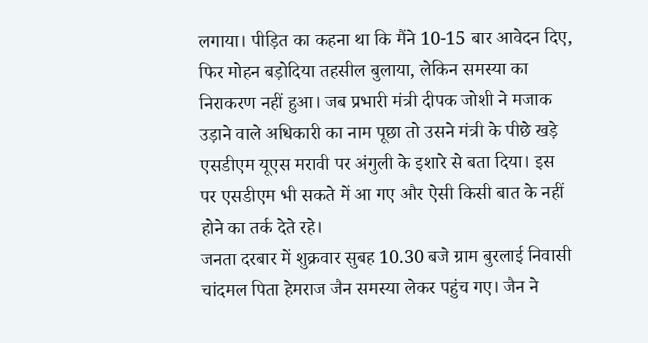लगाया। पीड़ित का कहना था कि मैंने 10-15 बार आवेदन दिए, फिर मोहन बड़ोदिया तहसील बुलाया, लेकिन समस्या का निराकरण नहीं हुआ। जब प्रभारी मंत्री दीपक जोशी ने मजाक उड़ाने वाले अधिकारी का नाम पूछा तो उसने मंत्री के पीछे खड़े एसडीएम यूएस मरावी पर अंगुली के इशारे से बता दिया। इस पर एसडीएम भी सकते में आ गए और ऐसी किसी बात के नहीं होने का तर्क देते रहे।
जनता दरबार में शुक्रवार सुबह 10.30 बजे ग्राम बुरलाई निवासी चांदमल पिता हेमराज जैन समस्या लेकर पहुंच गए। जैन ने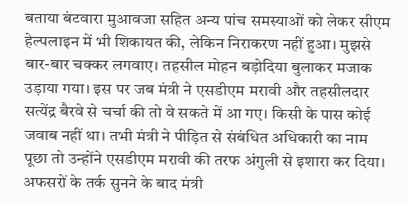बताया बंटवारा मुआवजा सहित अन्य पांच समस्याओं को लेकर सीएम हेल्पलाइन में भी शिकायत की, लेकिन निराकरण नहीं हुआ। मुझसे बार-बार चक्कर लगवाए। तहसील मोहन बड़ोदिया बुलाकर मजाक उड़ाया गया। इस पर जब मंत्री ने एसडीएम मरावी और तहसीलदार सत्येंद्र बैरवे से चर्चा की तो वे सकते में आ गए। किसी के पास कोई जवाब नहीं था। तभी मंत्री ने पीड़ित से संबंधित अधिकारी का नाम पूछा तो उन्होंने एसडीएम मरावी की तरफ अंगुली से इशारा कर दिया। अफसरों के तर्क सुनने के बाद मंत्री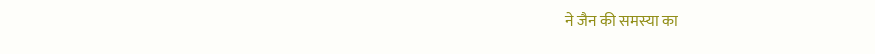ने जैन की समस्या का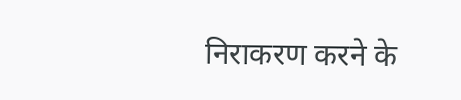निराकरण करने के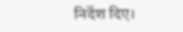निर्देश दिए।